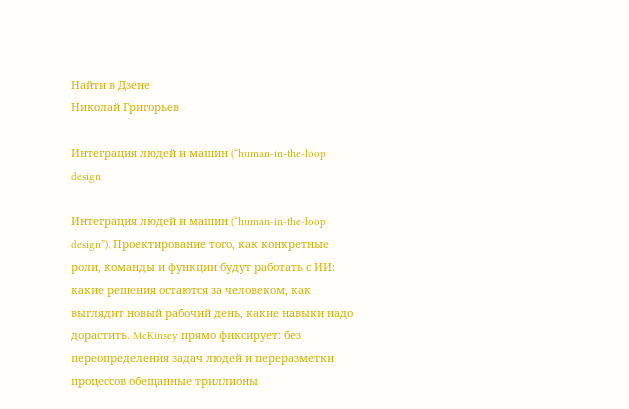Найти в Дзене
Николай Григорьев

Интеграция людей и машин (“human-in-the-loop design

Интеграция людей и машин (“human-in-the-loop design”). Проектирование того, как конкретные роли, команды и функции будут работать с ИИ: какие решения остаются за человеком, как выглядит новый рабочий день, какие навыки надо дорастить. McKinsey прямо фиксирует: без переопределения задач людей и переразметки процессов обещанные триллионы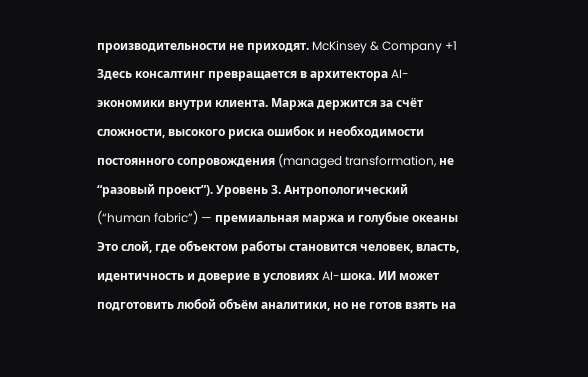производительности не приходят. McKinsey & Company +1 Здесь консалтинг превращается в архитектора AI-экономики внутри клиента. Маржа держится за счёт сложности, высокого риска ошибок и необходимости постоянного сопровождения (managed transformation, не “разовый проект”). Уровень 3. Антропологический (“human fabric”) — премиальная маржа и голубые океаны Это слой, где объектом работы становится человек, власть, идентичность и доверие в условиях AI-шока. ИИ может подготовить любой объём аналитики, но не готов взять на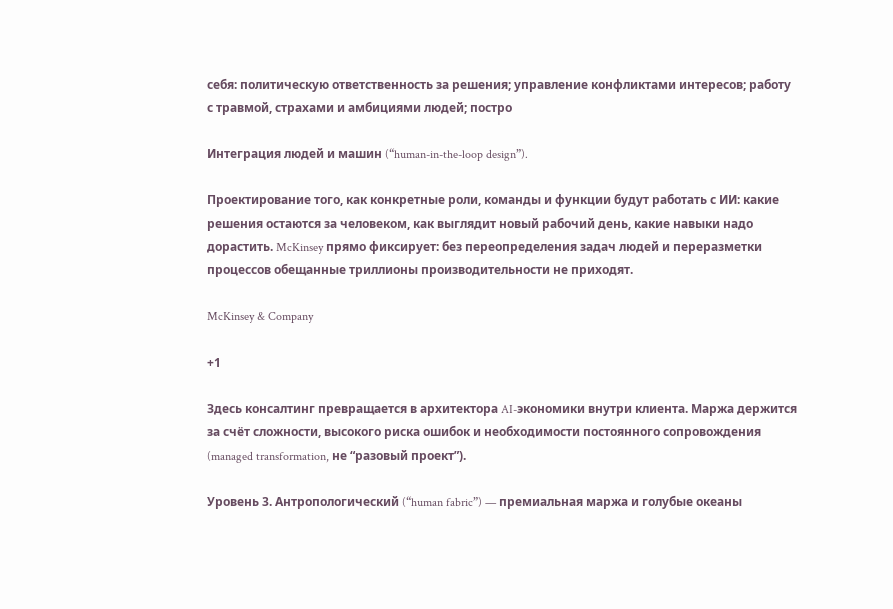себя: политическую ответственность за решения; управление конфликтами интересов; работу с травмой, страхами и амбициями людей; постро

Интеграция людей и машин (“human-in-the-loop design”).

Проектирование того, как конкретные роли, команды и функции будут работать с ИИ: какие решения остаются за человеком, как выглядит новый рабочий день, какие навыки надо дорастить. McKinsey прямо фиксирует: без переопределения задач людей и переразметки процессов обещанные триллионы производительности не приходят.

McKinsey & Company

+1

Здесь консалтинг превращается в архитектора AI-экономики внутри клиента. Маржа держится за счёт сложности, высокого риска ошибок и необходимости постоянного сопровождения (managed transformation, не “разовый проект”).

Уровень 3. Антропологический (“human fabric”) — премиальная маржа и голубые океаны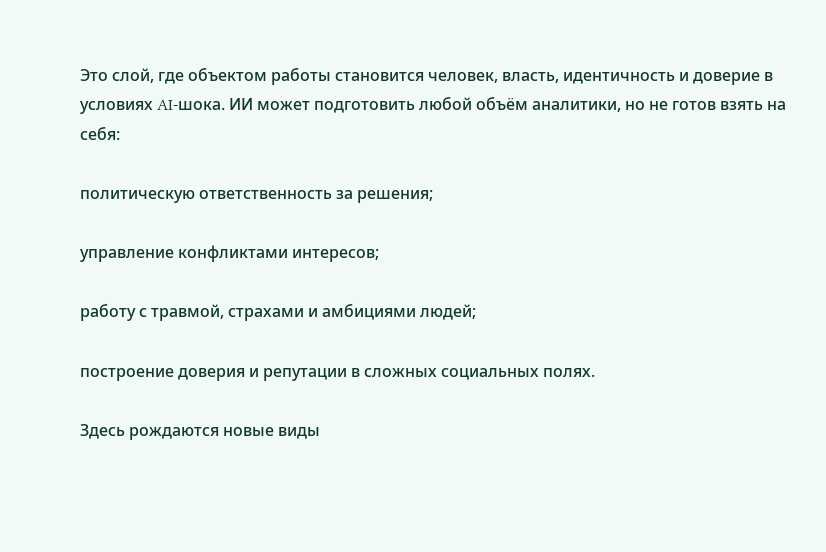Это слой, где объектом работы становится человек, власть, идентичность и доверие в условиях AI-шока. ИИ может подготовить любой объём аналитики, но не готов взять на себя:

политическую ответственность за решения;

управление конфликтами интересов;

работу с травмой, страхами и амбициями людей;

построение доверия и репутации в сложных социальных полях.

Здесь рождаются новые виды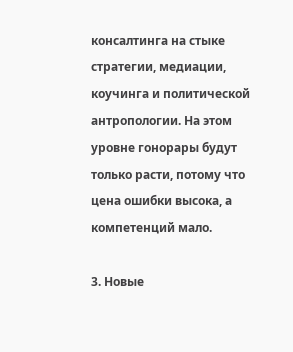консалтинга на стыке стратегии, медиации, коучинга и политической антропологии. На этом уровне гонорары будут только расти, потому что цена ошибки высока, а компетенций мало.

3. Новые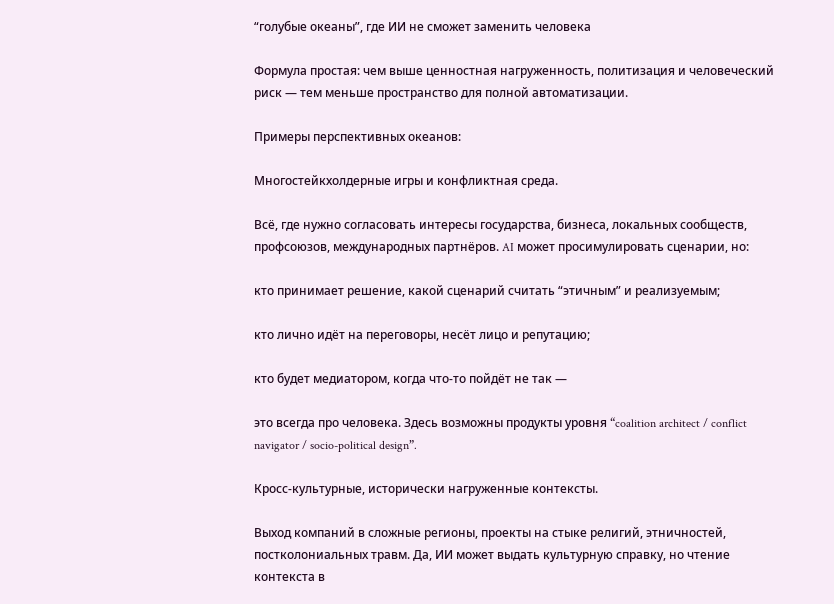“голубые океаны”, где ИИ не сможет заменить человека

Формула простая: чем выше ценностная нагруженность, политизация и человеческий риск — тем меньше пространство для полной автоматизации.

Примеры перспективных океанов:

Многостейкхолдерные игры и конфликтная среда.

Всё, где нужно согласовать интересы государства, бизнеса, локальных сообществ, профсоюзов, международных партнёров. AI может просимулировать сценарии, но:

кто принимает решение, какой сценарий считать “этичным” и реализуемым;

кто лично идёт на переговоры, несёт лицо и репутацию;

кто будет медиатором, когда что-то пойдёт не так —

это всегда про человека. Здесь возможны продукты уровня “coalition architect / conflict navigator / socio-political design”.

Кросс-культурные, исторически нагруженные контексты.

Выход компаний в сложные регионы, проекты на стыке религий, этничностей, постколониальных травм. Да, ИИ может выдать культурную справку, но чтение контекста в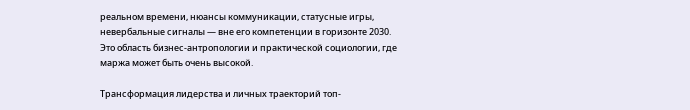реальном времени, нюансы коммуникации, статусные игры, невербальные сигналы — вне его компетенции в горизонте 2030. Это область бизнес-антропологии и практической социологии, где маржа может быть очень высокой.

Трансформация лидерства и личных траекторий топ-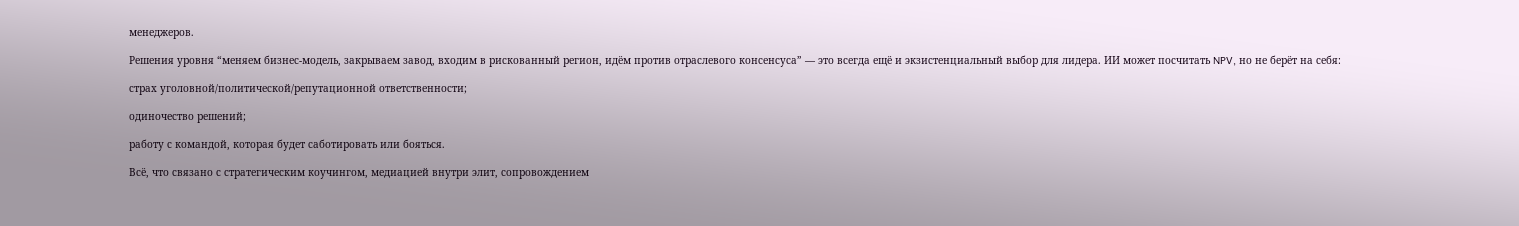менеджеров.

Решения уровня “меняем бизнес-модель, закрываем завод, входим в рискованный регион, идём против отраслевого консенсуса” — это всегда ещё и экзистенциальный выбор для лидера. ИИ может посчитать NPV, но не берёт на себя:

страх уголовной/политической/репутационной ответственности;

одиночество решений;

работу с командой, которая будет саботировать или бояться.

Всё, что связано с стратегическим коучингом, медиацией внутри элит, сопровождением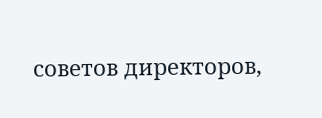советов директоров,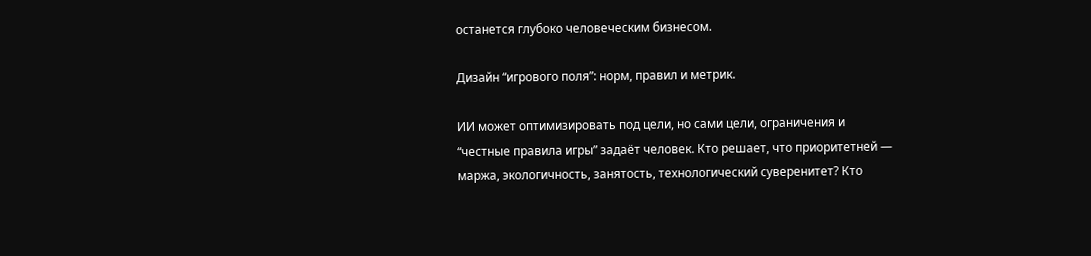останется глубоко человеческим бизнесом.

Дизайн “игрового поля”: норм, правил и метрик.

ИИ может оптимизировать под цели, но сами цели, ограничения и “честные правила игры” задаёт человек. Кто решает, что приоритетней — маржа, экологичность, занятость, технологический суверенитет? Кто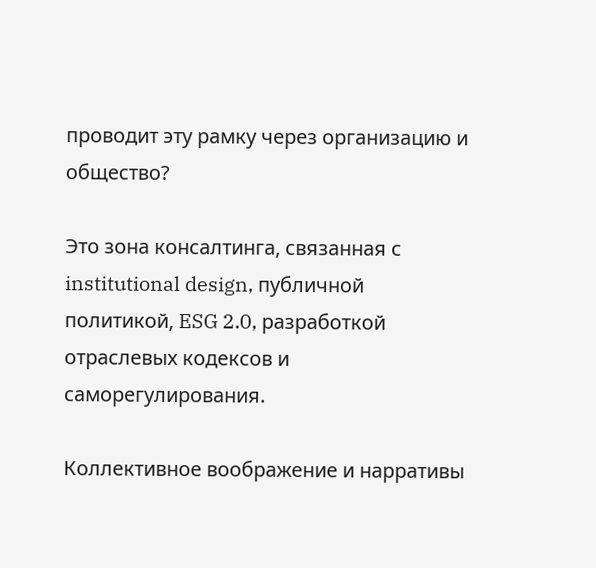проводит эту рамку через организацию и общество?

Это зона консалтинга, связанная с institutional design, публичной политикой, ESG 2.0, разработкой отраслевых кодексов и саморегулирования.

Коллективное воображение и нарративы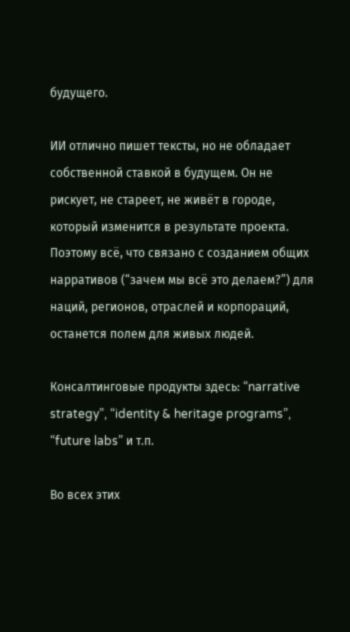будущего.

ИИ отлично пишет тексты, но не обладает собственной ставкой в будущем. Он не рискует, не стареет, не живёт в городе, который изменится в результате проекта. Поэтому всё, что связано с созданием общих нарративов (“зачем мы всё это делаем?”) для наций, регионов, отраслей и корпораций, останется полем для живых людей.

Консалтинговые продукты здесь: “narrative strategy”, “identity & heritage programs”, “future labs” и т.п.

Во всех этих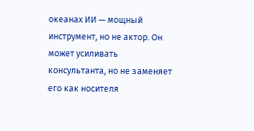океанах ИИ — мощный инструмент, но не актор. Он может усиливать консультанта, но не заменяет его как носителя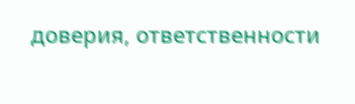доверия, ответственности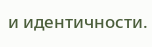и идентичности.